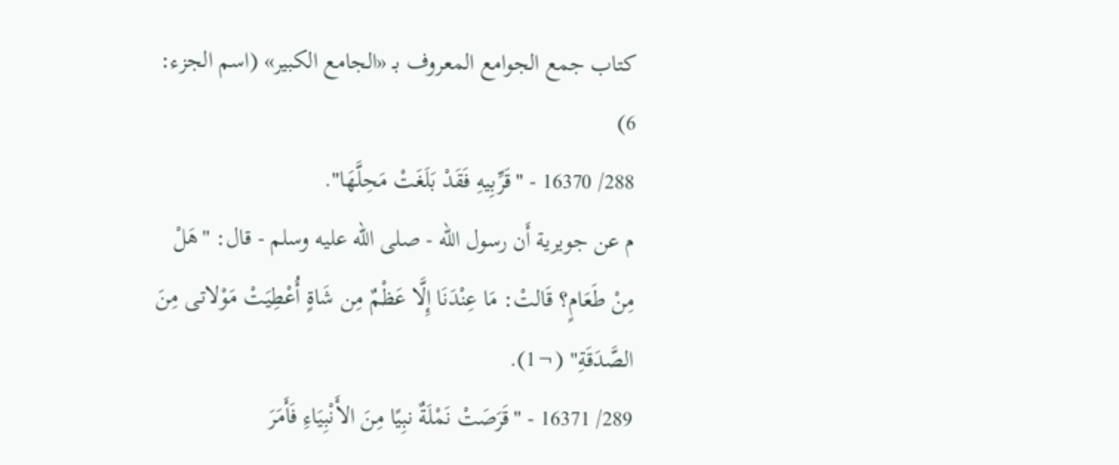كتاب جمع الجوامع المعروف بـ «الجامع الكبير» (اسم الجزء: 6)
288/ 16370 - "قَرِّبِيهِ فَقَدْ بَلَغَتْ مَحِلَّهَا".
م عن جويرية أَن رسول الله - صلى الله عليه وسلم - قال: "هَلْ مِنْ طَعَامٍ؟ قَالتْ: مَا عِنْدَنَا إِلَّا عَظْمٌ مِن شَاةٍ أُعْطِيَتْ مَوْلاتى مِنَ الصَّدَقَةِ" (¬1).
289/ 16371 - "قَرَصَتْ نَمْلَةٌ نبِيًا مِنَ الأَنْبِيَاءِ فَأَمَرَ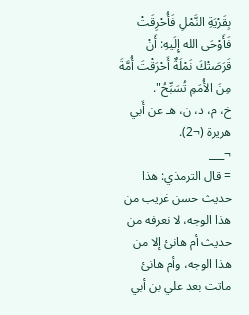بِقَرْيَةِ النَّمْلِ فَأُحْرِقَتْ فَأَوْحَى الله إِلَيهِ: أَنْ قَرَصَتْكَ نَمْلَةٌ أَحْرَقْتَ أُمَّةَ مِنَ الأُمَمِ تُسَبِّحُ".
خ، م، د، ن، هـ عن أَبي هريرة (¬2).
¬___
= قال الترمذي: هذا حديث حسن غريب من هذا الوجه، لا نعرفه من حديث أم هانئ إلا من هذا الوجه، وأم هانئ ماتت بعد علي بن أبي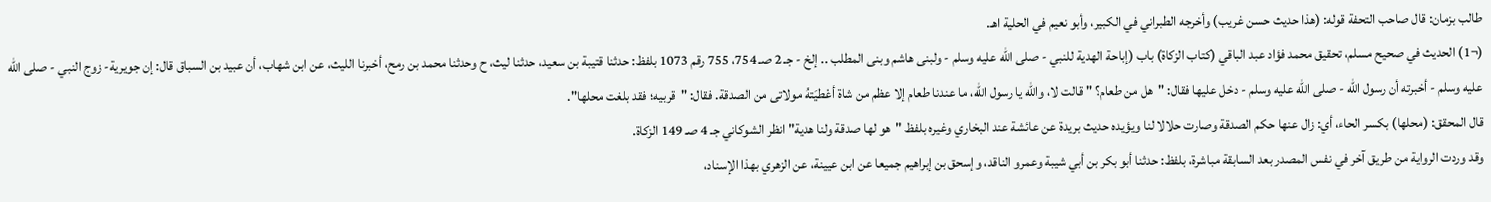طالب بزمان: قال صاحب التحفة قوله: (هذا حديث حسن غريب) وأخرجه الطبراني في الكبير، وأبو نعيم في الحلية اهـ.
(¬1) الحديث في صحيح مسلم، تحقيق محمد فؤاد عبد الباقي (كتاب الزكاة) باب (إباحة الهدية للنبي - صلى الله عليه وسلم - ولبنى هاشم وبنى المطلب .. إلخ - جـ 2 صـ 754، 755 رقم 1073 بلفظ: حدثنا قتيبة بن سعيد، حدثنا ليث، ح وحدثنا محمد بن رمح، أخبرنا الليث، عن ابن شهاب، أن عبيد بن السباق قال: إن جويرية- زوج النبي - صلى الله عليه وسلم - أخبرته أن رسول الله - صلى الله عليه وسلم - دخل عليها فقال: "هل من طعام؟ " قالت لا، والله يا رسول الله، ما عندنا طعام إلا عظم من شاة أعْطيَتهُ مولاتى من الصدقة. فقال: "قربيه؛ فقد بلغت محلها".
قال المحقق: (محلها) بكسر الحاء، أي: زال عنها حكم الصدقة وصارت حلالا لنا ويؤيده حديث بريدة عن عائشة عند البخاري وغيره بلفظ "هو لها صدقة ولنا هدية" انظر الشوكاني جـ 4 صـ 149 الزكاة.
وقد وردت الرواية من طريق آخر في نفس المصدر بعد السابقة مباشرة، بلفظ: حدثنا أبو بكر بن أبي شيبة وعمرو الناقد، وإسحق بن إبراهيم جميعا عن ابن عيينة، عن الزهري بهذا الإسناد،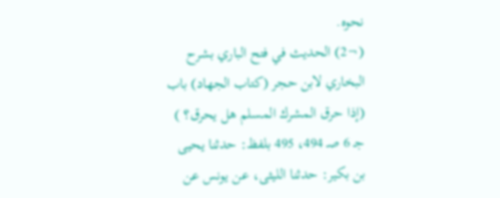نحوه.
(¬2) الحديث في فتح الباري بشرح البخاري لابن حجر (كتاب الجهاد) باب (إذا حرق المشرك المسلم هل يحرق؟ ) جـ 6 صـ 494، 495 بلفظ: حدثنا يحيى بن بكير: حدثنا الليثى، عن يونس عن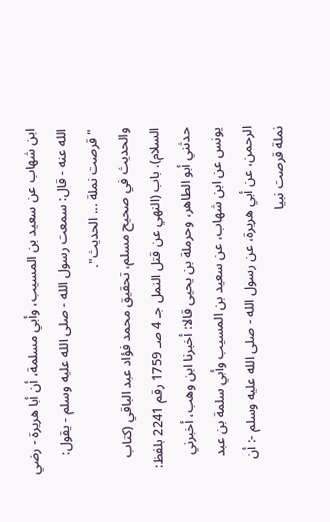ابن شهاب عن سعيد بن المسيب، وأبي مسلمة، أن أبا هريرة - رضي الله عنه - قال: سمعت رسول الله - صلى الله عليه وسلم - يقول: "قرصت نملة ... الحديث".
والحديث في صحيح مسلم، تحقيق محمد فؤاد عبد الباقي (كتاب السلام). باب (النهي عن قتل النمل جـ 4 صـ 1759 رقم 2241 بلفظ: حدثني أبو الطاهر، وحرملة بن يحيى قالا: أخبرنا ابن وهب، أخبرني يونس عن ابن شهاب، عن سعيد بن المسيب وأبي سلمة بن عبد الرحمن، عن أبي هريرة، عن رسول الله - صلى الله عليه وسلم -: أن نملة قرصت نبيا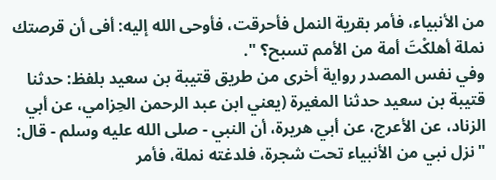من الأنبياء، فأمر بقرية النمل فأحرقت، فأوحى الله إليه: أفى أن قرصتك نملة أهلكْتَ أمة من الأمم تسبح؟ ".
وفي نفس المصدر رواية أخرى من طريق قتيبة بن سعيد بلفظ: حدثنا قتيبة بن سعيد حدثنا المغيرة (يعني ابن عبد الرحمن الحِزامي، عن أبي الزناد، عن الأعرج، عن أبي هريرة، أن النبي - صلى الله عليه وسلم - قال: "نزل نبي من الأنبياء تحت شجرة، فلدغته نملة، فأمر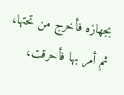بجهازه فأخرج من تحتها، ثم أمر بها فأحرقت،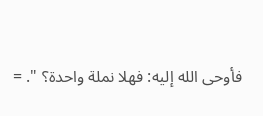فأوحى الله إليه: فهلا نملة واحدة؟ ". =